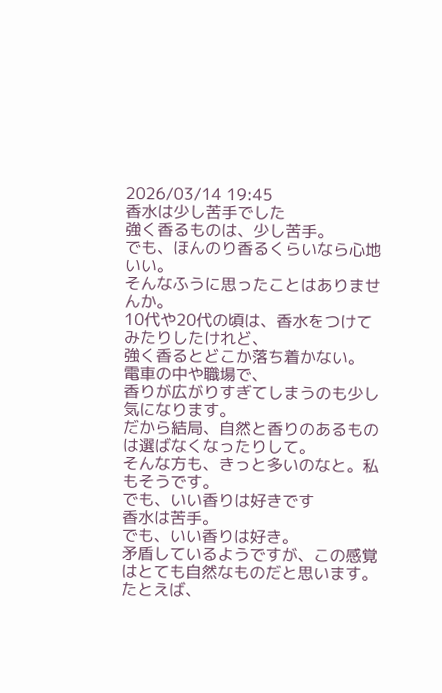2026/03/14 19:45
香水は少し苦手でした
強く香るものは、少し苦手。
でも、ほんのり香るくらいなら心地いい。
そんなふうに思ったことはありませんか。
10代や20代の頃は、香水をつけてみたりしたけれど、
強く香るとどこか落ち着かない。
電車の中や職場で、
香りが広がりすぎてしまうのも少し気になります。
だから結局、自然と香りのあるものは選ばなくなったりして。
そんな方も、きっと多いのなと。私もそうです。
でも、いい香りは好きです
香水は苦手。
でも、いい香りは好き。
矛盾しているようですが、この感覚はとても自然なものだと思います。
たとえば、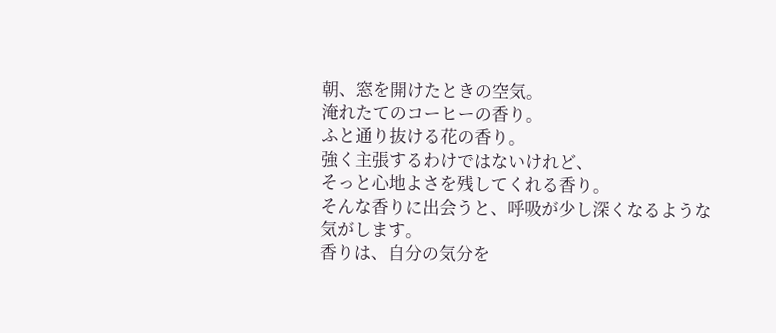朝、窓を開けたときの空気。
淹れたてのコーヒーの香り。
ふと通り抜ける花の香り。
強く主張するわけではないけれど、
そっと心地よさを残してくれる香り。
そんな香りに出会うと、呼吸が少し深くなるような気がします。
香りは、自分の気分を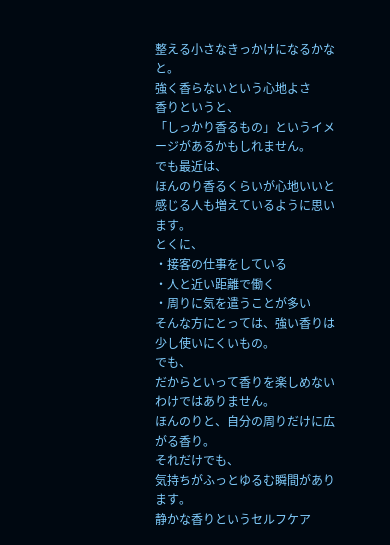整える小さなきっかけになるかなと。
強く香らないという心地よさ
香りというと、
「しっかり香るもの」というイメージがあるかもしれません。
でも最近は、
ほんのり香るくらいが心地いいと感じる人も増えているように思います。
とくに、
・接客の仕事をしている
・人と近い距離で働く
・周りに気を遣うことが多い
そんな方にとっては、強い香りは少し使いにくいもの。
でも、
だからといって香りを楽しめないわけではありません。
ほんのりと、自分の周りだけに広がる香り。
それだけでも、
気持ちがふっとゆるむ瞬間があります。
静かな香りというセルフケア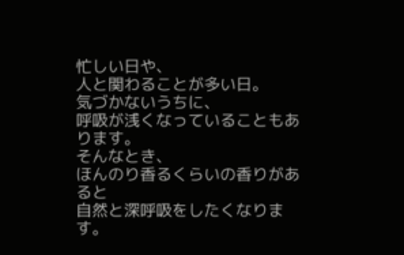忙しい日や、
人と関わることが多い日。
気づかないうちに、
呼吸が浅くなっていることもあります。
そんなとき、
ほんのり香るくらいの香りがあると
自然と深呼吸をしたくなります。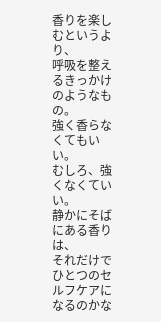香りを楽しむというより、
呼吸を整えるきっかけのようなもの。
強く香らなくてもいい。
むしろ、強くなくていい。
静かにそばにある香りは、
それだけでひとつのセルフケアになるのかな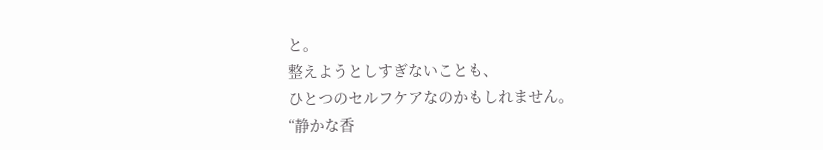と。
整えようとしすぎないことも、
ひとつのセルフケアなのかもしれません。
“静かな香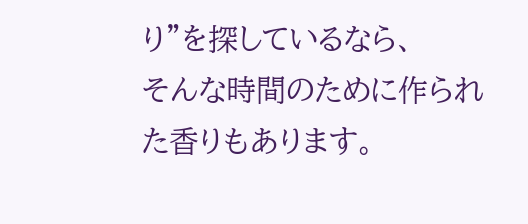り”を探しているなら、
そんな時間のために作られた香りもあります。